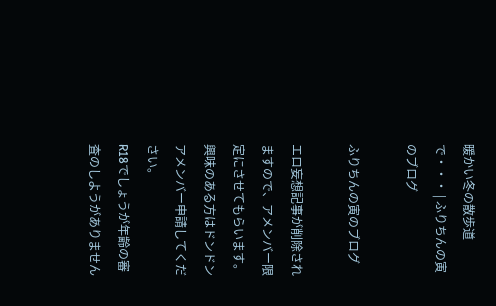暖かい冬の散歩道で・・・ | ふりちんの寅のブログ

ふりちんの寅のブログ

エロ妄想記事が削除されますので、アメンバー限定にさせてもらいます。
興味のある方はドンドンアメンバー申請してください。
R18でしょうが年齢の審査のしようがありません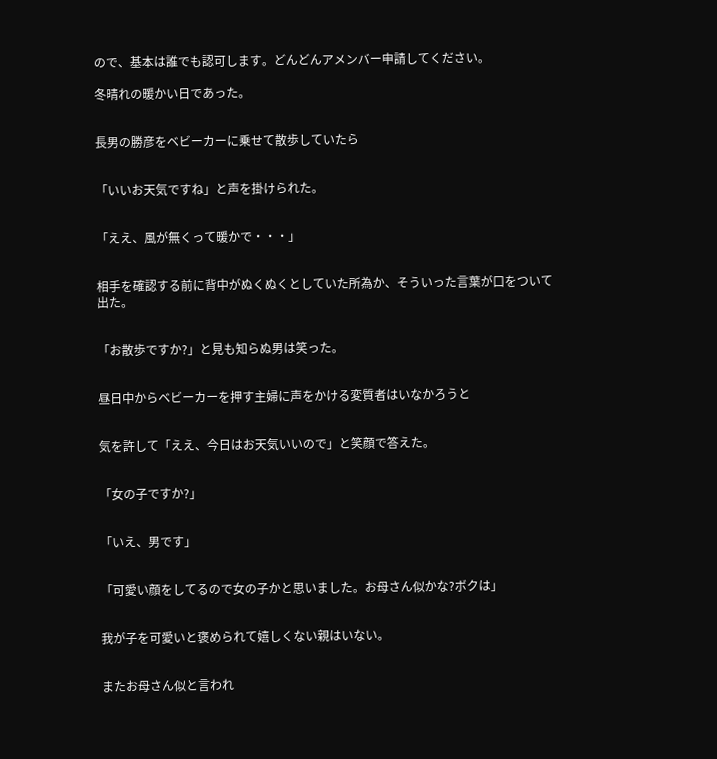ので、基本は誰でも認可します。どんどんアメンバー申請してください。

冬晴れの暖かい日であった。


長男の勝彦をベビーカーに乗せて散歩していたら


「いいお天気ですね」と声を掛けられた。


「ええ、風が無くって暖かで・・・」


相手を確認する前に背中がぬくぬくとしていた所為か、そういった言葉が口をついて出た。


「お散歩ですか?」と見も知らぬ男は笑った。


昼日中からベビーカーを押す主婦に声をかける変質者はいなかろうと


気を許して「ええ、今日はお天気いいので」と笑顔で答えた。


「女の子ですか?」


「いえ、男です」


「可愛い顔をしてるので女の子かと思いました。お母さん似かな?ボクは」


我が子を可愛いと褒められて嬉しくない親はいない。


またお母さん似と言われ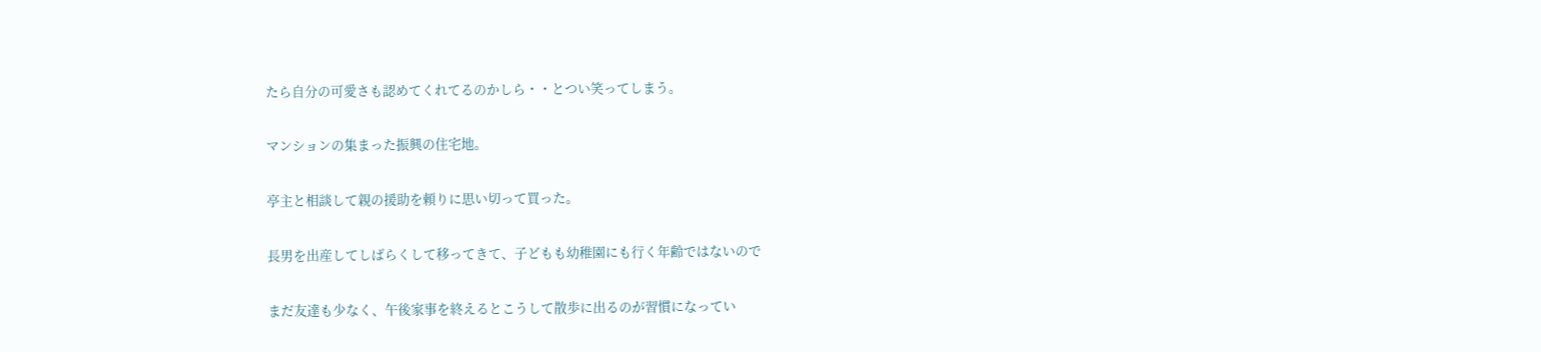たら自分の可愛さも認めてくれてるのかしら・・とつい笑ってしまう。


マンションの集まった振興の住宅地。


亭主と相談して親の援助を頼りに思い切って買った。


長男を出産してしばらくして移ってきて、子どもも幼稚園にも行く年齢ではないので


まだ友達も少なく、午後家事を終えるとこうして散歩に出るのが習慣になってい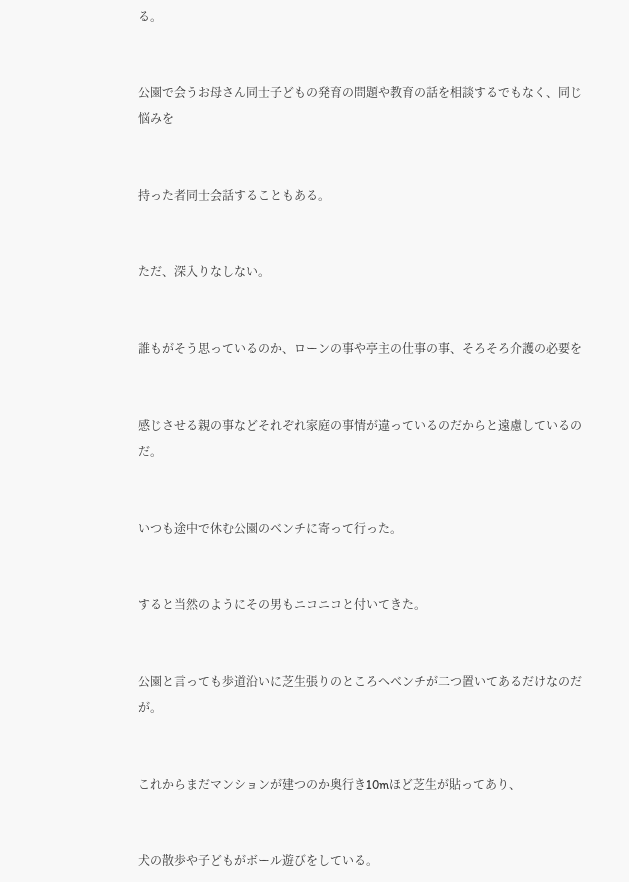る。


公園で会うお母さん同士子どもの発育の問題や教育の話を相談するでもなく、同じ悩みを


持った者同士会話することもある。


ただ、深入りなしない。


誰もがそう思っているのか、ローンの事や亭主の仕事の事、そろそろ介護の必要を


感じさせる親の事などそれぞれ家庭の事情が違っているのだからと遠慮しているのだ。


いつも途中で休む公園のベンチに寄って行った。


すると当然のようにその男もニコニコと付いてきた。


公園と言っても歩道沿いに芝生張りのところへベンチが二つ置いてあるだけなのだが。


これからまだマンションが建つのか奥行き10mほど芝生が貼ってあり、


犬の散歩や子どもがボール遊びをしている。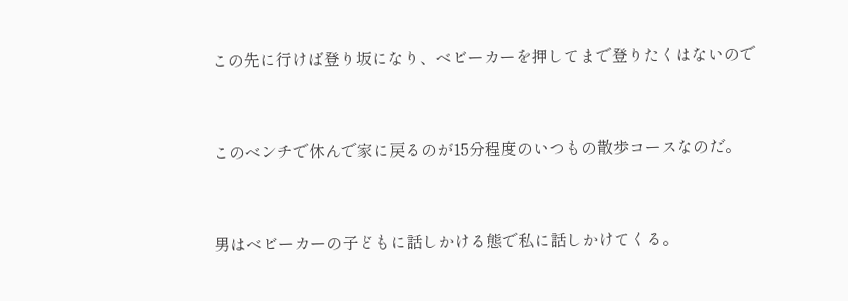この先に行けば登り坂になり、ベビーカーを押してまで登りたくはないので


このベンチで休んで家に戻るのが15分程度のいつもの散歩コースなのだ。


男はベビーカーの子どもに話しかける態で私に話しかけてくる。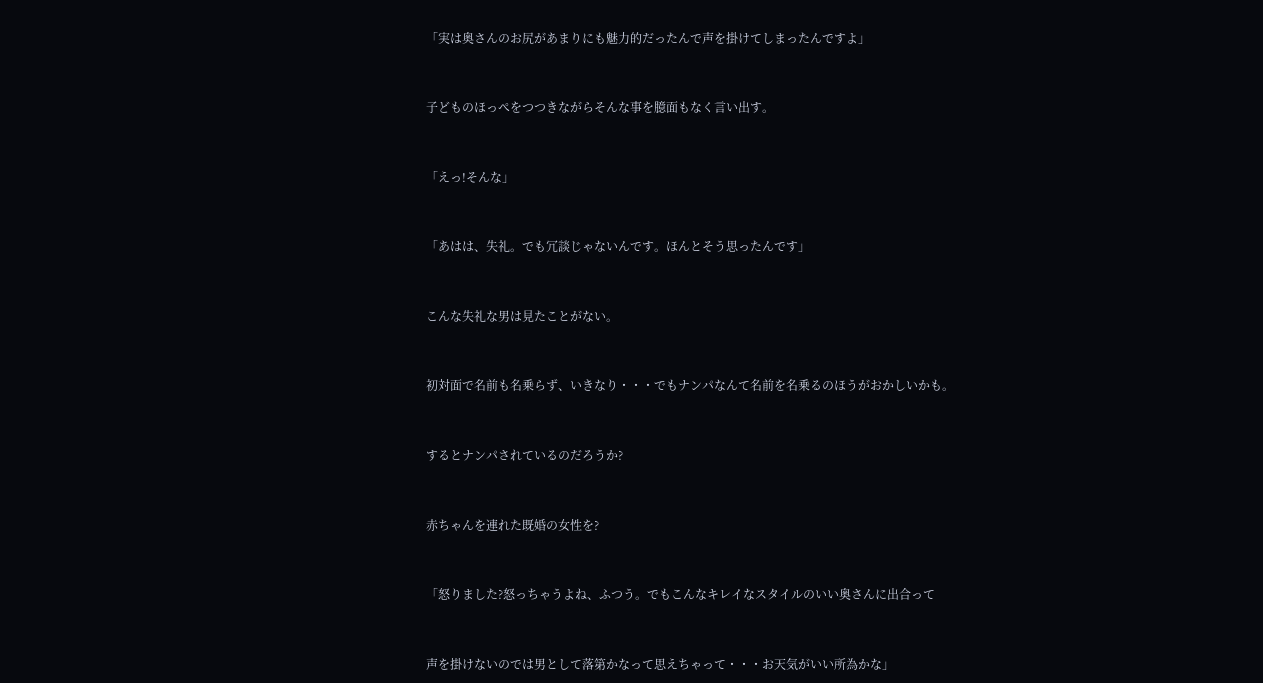「実は奥さんのお尻があまりにも魅力的だったんで声を掛けてしまったんですよ」


子どものほっぺをつつきながらそんな事を臆面もなく言い出す。


「えっ!そんな」


「あはは、失礼。でも冗談じゃないんです。ほんとそう思ったんです」


こんな失礼な男は見たことがない。


初対面で名前も名乗らず、いきなり・・・でもナンパなんて名前を名乗るのほうがおかしいかも。


するとナンパされているのだろうか?


赤ちゃんを連れた既婚の女性を?


「怒りました?怒っちゃうよね、ふつう。でもこんなキレイなスタイルのいい奥さんに出合って


声を掛けないのでは男として落第かなって思えちゃって・・・お天気がいい所為かな」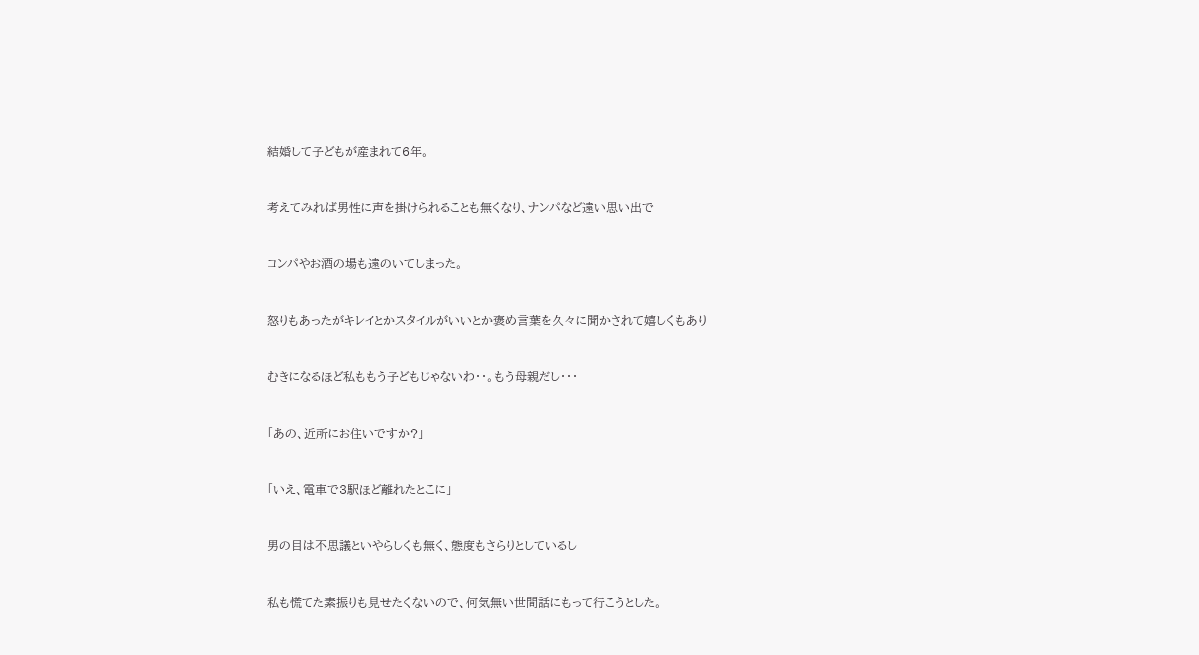結婚して子どもが産まれて6年。


考えてみれば男性に声を掛けられることも無くなり、ナンパなど遠い思い出で


コンパやお酒の場も遠のいてしまった。


怒りもあったがキレイとかスタイルがいいとか褒め言葉を久々に聞かされて嬉しくもあり


むきになるほど私ももう子どもじゃないわ・・。もう母親だし・・・


「あの、近所にお住いですか?」


「いえ、電車で3駅ほど離れたとこに」


男の目は不思議といやらしくも無く、態度もさらりとしているし


私も慌てた素振りも見せたくないので、何気無い世間話にもって行こうとした。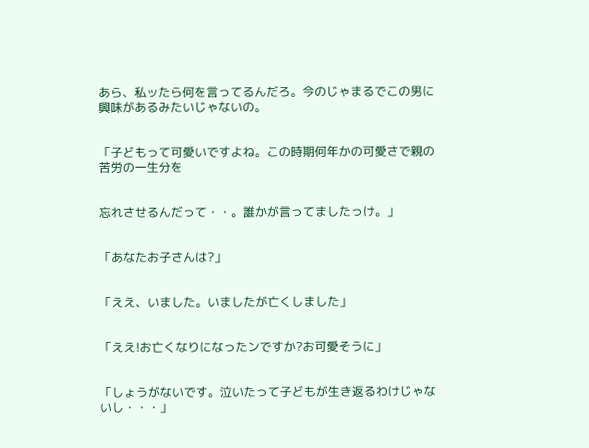あら、私ッたら何を言ってるんだろ。今のじゃまるでこの男に興味があるみたいじゃないの。


「子どもって可愛いですよね。この時期何年かの可愛さで親の苦労の一生分を


忘れさせるんだって・・。誰かが言ってましたっけ。」


「あなたお子さんは?」


「ええ、いました。いましたが亡くしました」


「ええ!お亡くなりになったンですか?お可愛そうに」


「しょうがないです。泣いたって子どもが生き返るわけじゃないし・・・」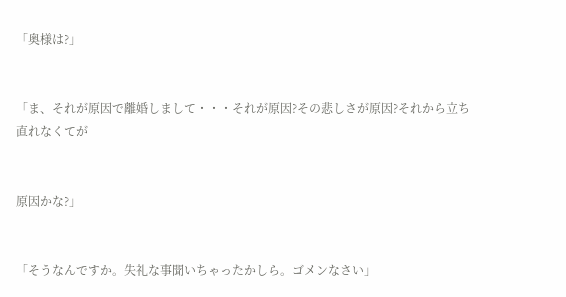「奥様は?」


「ま、それが原因で離婚しまして・・・それが原因?その悲しさが原因?それから立ち直れなくてが


原因かな?」


「そうなんですか。失礼な事聞いちゃったかしら。ゴメンなさい」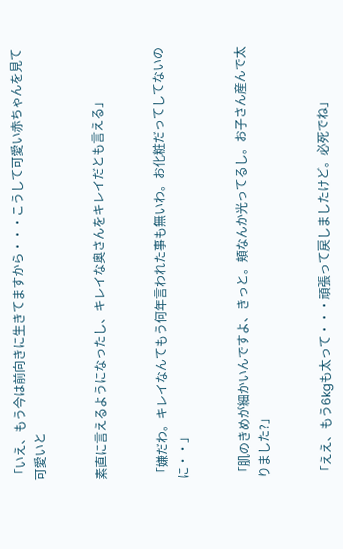「いえ、もう今は前向きに生きてますから・・・こうして可愛い赤ちゃんを見て可愛いと


素直に言えるようになったし、キレイな奥さんをキレイだとも言える」


「嫌だわ。キレイなんてもう何年言われた事も無いわ。お化粧だってしてないのに・・」


「肌のきめが細かいんですよ、きっと。頬なんか光ってるし。お子さん産んで太りました?」


「ええ、もう6kgも太って・・・頑張って戻しましたけど。必死でね」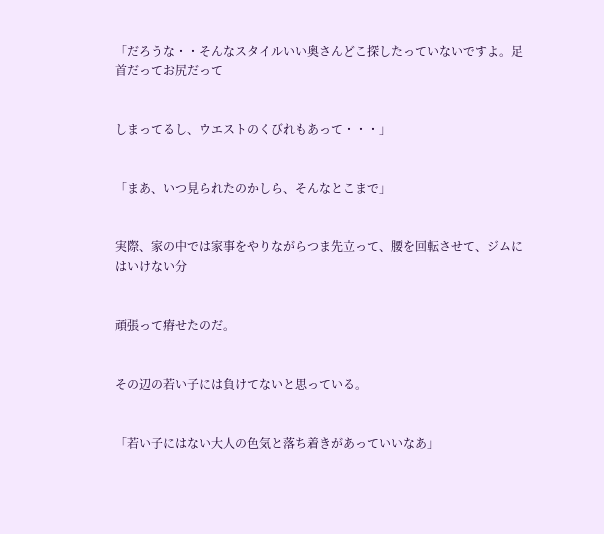「だろうな・・そんなスタイルいい奥さんどこ探したっていないですよ。足首だってお尻だって


しまってるし、ウエストのくびれもあって・・・」


「まあ、いつ見られたのかしら、そんなとこまで」


実際、家の中では家事をやりながらつま先立って、腰を回転させて、ジムにはいけない分


頑張って瘠せたのだ。


その辺の若い子には負けてないと思っている。


「若い子にはない大人の色気と落ち着きがあっていいなあ」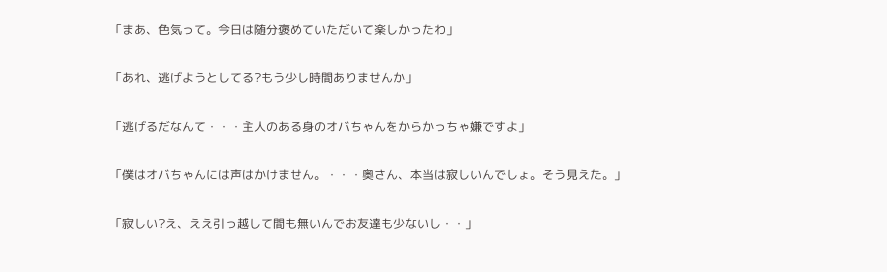「まあ、色気って。今日は随分褒めていただいて楽しかったわ」


「あれ、逃げようとしてる?もう少し時間ありませんか」


「逃げるだなんて・・・主人のある身のオバちゃんをからかっちゃ嫌ですよ」


「僕はオバちゃんには声はかけません。・・・奥さん、本当は寂しいんでしょ。そう見えた。」


「寂しい?え、ええ引っ越して間も無いんでお友達も少ないし・・」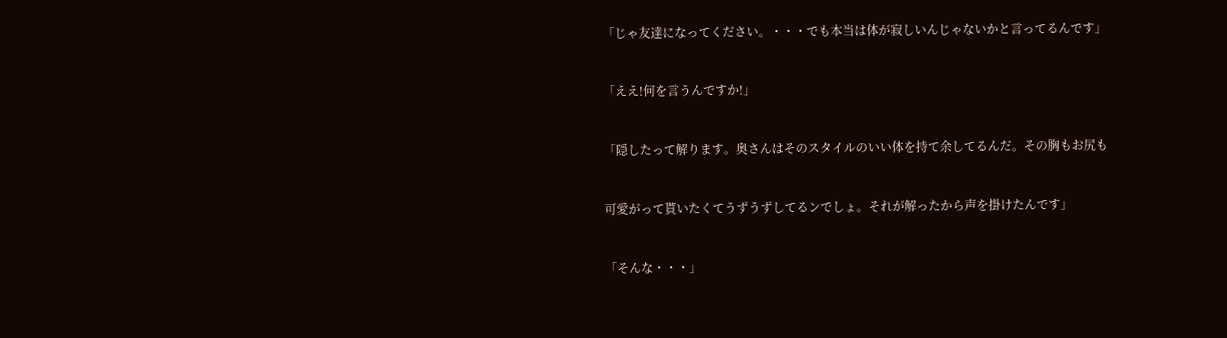「じゃ友達になってください。・・・でも本当は体が寂しいんじゃないかと言ってるんです」


「ええ!何を言うんですか!」


「隠したって解ります。奥さんはそのスタイルのいい体を持て余してるんだ。その胸もお尻も


可愛がって貰いたくてうずうずしてるンでしょ。それが解ったから声を掛けたんです」


「そんな・・・」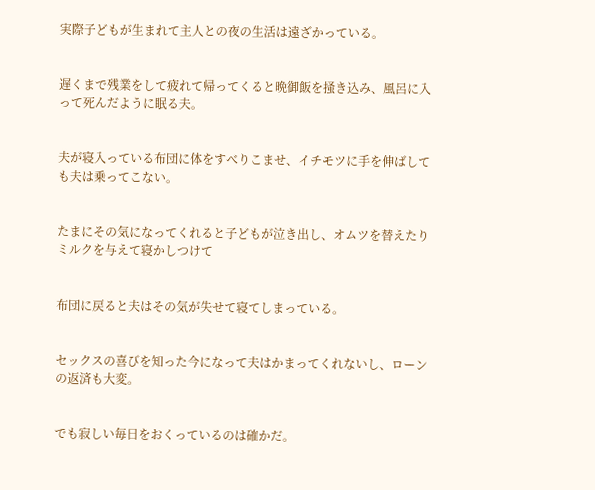実際子どもが生まれて主人との夜の生活は遠ざかっている。


遅くまで残業をして疲れて帰ってくると晩御飯を掻き込み、風呂に入って死んだように眠る夫。


夫が寝入っている布団に体をすべりこませ、イチモツに手を伸ばしても夫は乗ってこない。


たまにその気になってくれると子どもが泣き出し、オムツを替えたりミルクを与えて寝かしつけて


布団に戻ると夫はその気が失せて寝てしまっている。


セックスの喜びを知った今になって夫はかまってくれないし、ローンの返済も大変。


でも寂しい毎日をおくっているのは確かだ。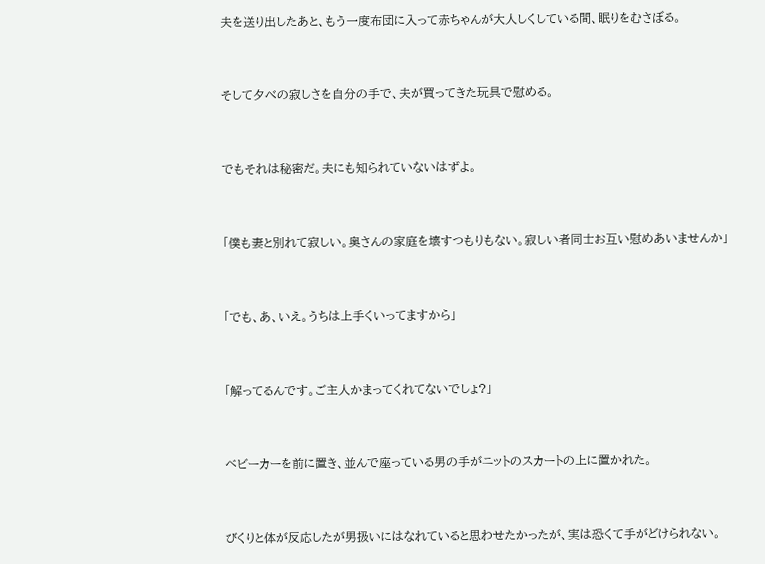夫を送り出したあと、もう一度布団に入って赤ちゃんが大人しくしている間、眠りをむさぼる。


そして夕べの寂しさを自分の手で、夫が買ってきた玩具で慰める。


でもそれは秘密だ。夫にも知られていないはずよ。


「僕も妻と別れて寂しい。奥さんの家庭を壊すつもりもない。寂しい者同士お互い慰めあいませんか」


「でも、あ、いえ。うちは上手くいってますから」


「解ってるんです。ご主人かまってくれてないでしょ?」


ベビーカーを前に置き、並んで座っている男の手がニットのスカートの上に置かれた。


びくりと体が反応したが男扱いにはなれていると思わせたかったが、実は恐くて手がどけられない。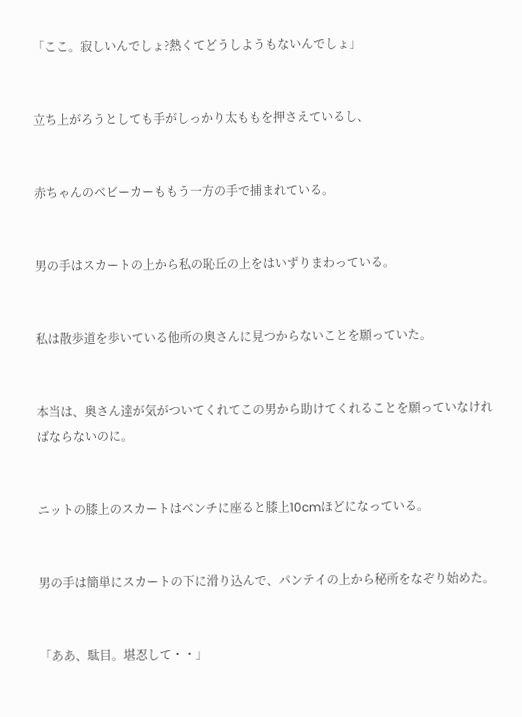「ここ。寂しいんでしょ?熱くてどうしようもないんでしょ」


立ち上がろうとしても手がしっかり太ももを押さえているし、


赤ちゃんのベビーカーももう一方の手で捕まれている。


男の手はスカートの上から私の恥丘の上をはいずりまわっている。


私は散歩道を歩いている他所の奥さんに見つからないことを願っていた。


本当は、奥さん達が気がついてくれてこの男から助けてくれることを願っていなければならないのに。


ニットの膝上のスカートはベンチに座ると膝上10cmほどになっている。


男の手は簡単にスカートの下に滑り込んで、パンテイの上から秘所をなぞり始めた。


「ああ、駄目。堪忍して・・」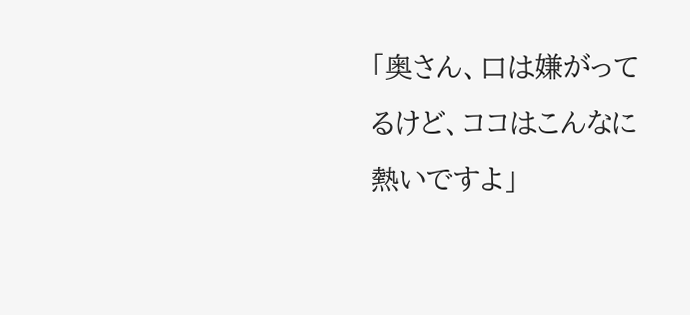「奥さん、口は嫌がってるけど、ココはこんなに熱いですよ」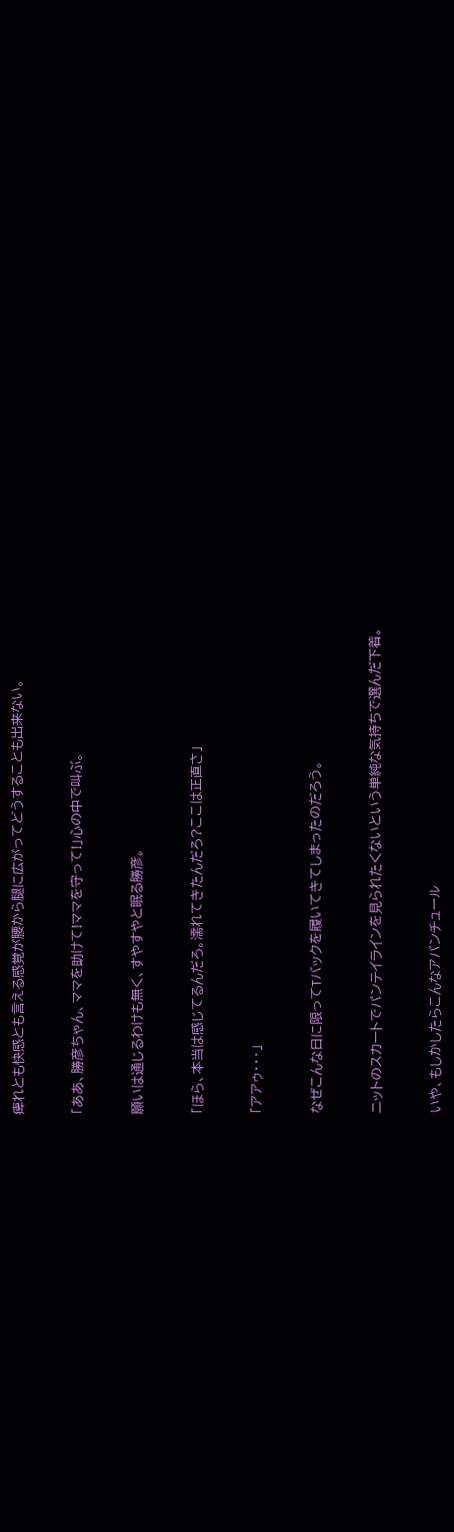痺れとも快感とも言える感覚が腰から腿に広がってどうすることも出来ない。


「ああ、勝彦ちゃん、ママを助けて!ママを守って!」心の中で叫ぶ。


願いは通じるわけも無く、すやすやと眠る勝彦。


「ほら、本当は感じてるんだろ。濡れてきたんだろ?ここは正直さ」


「アアゥ・・・」


なぜこんな日に限ってTバックを履いてきてしまったのだろう。


ニットのスカートでパンテイラインを見られたくないという単純な気持ちで選んだ下着。


いや、もしかしたらこんなアバンチュール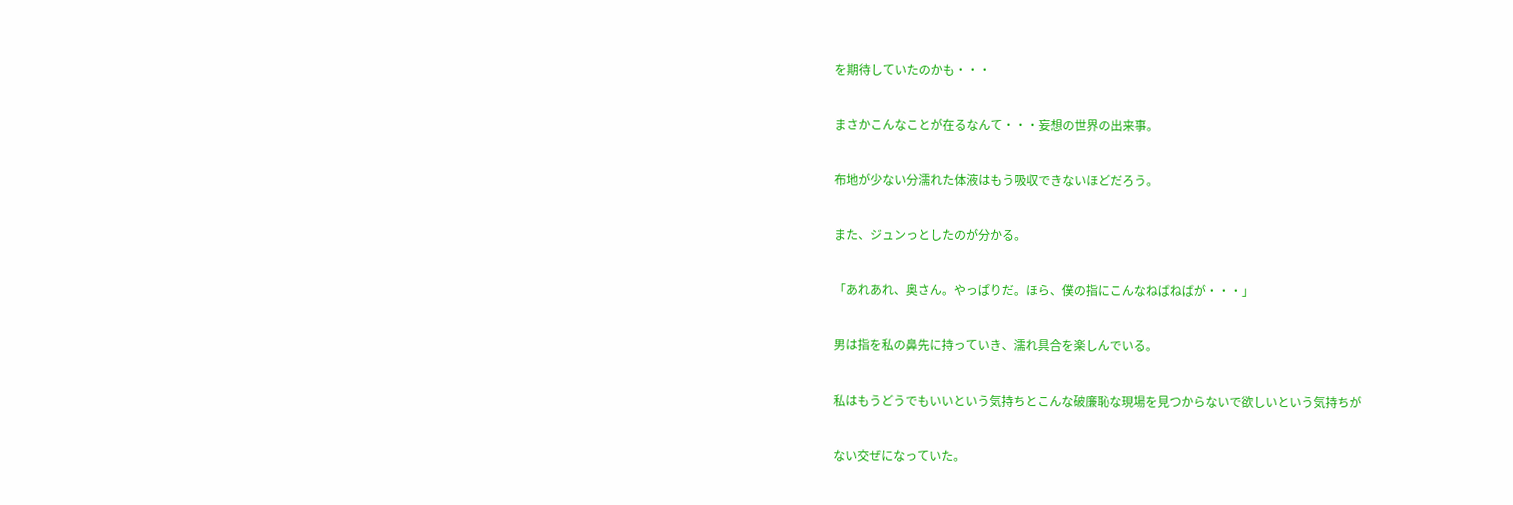を期待していたのかも・・・


まさかこんなことが在るなんて・・・妄想の世界の出来事。


布地が少ない分濡れた体液はもう吸収できないほどだろう。


また、ジュンっとしたのが分かる。


「あれあれ、奥さん。やっぱりだ。ほら、僕の指にこんなねばねばが・・・」


男は指を私の鼻先に持っていき、濡れ具合を楽しんでいる。


私はもうどうでもいいという気持ちとこんな破廉恥な現場を見つからないで欲しいという気持ちが


ない交ぜになっていた。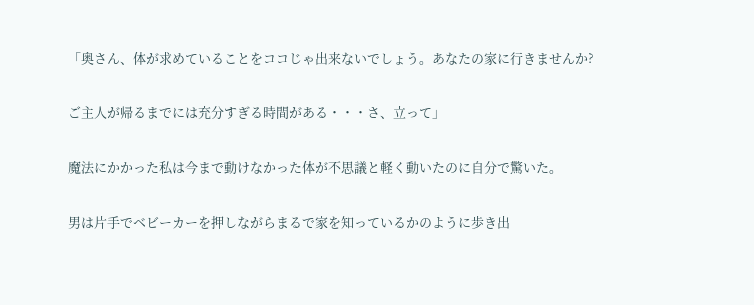「奥さん、体が求めていることをココじゃ出来ないでしょう。あなたの家に行きませんか?


ご主人が帰るまでには充分すぎる時間がある・・・さ、立って」


魔法にかかった私は今まで動けなかった体が不思議と軽く動いたのに自分で驚いた。


男は片手でベビーカーを押しながらまるで家を知っているかのように歩き出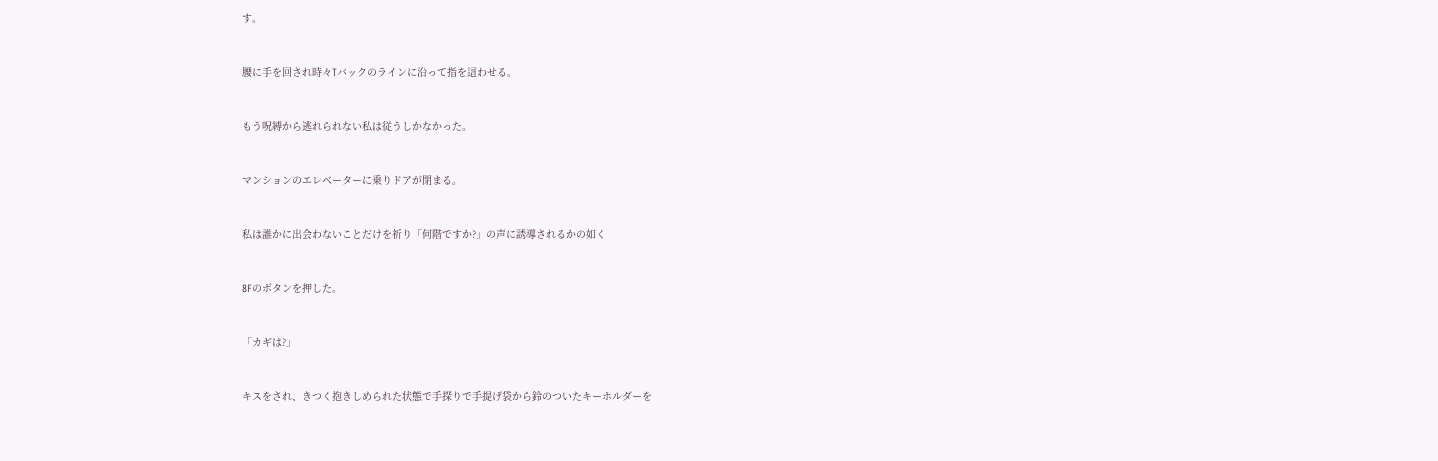す。


腰に手を回され時々Tバックのラインに沿って指を這わせる。


もう呪縛から逃れられない私は従うしかなかった。


マンションのエレベーターに乗りドアが閉まる。


私は誰かに出会わないことだけを祈り「何階ですか?」の声に誘導されるかの如く


8Fのボタンを押した。


「カギは?」


キスをされ、きつく抱きしめられた状態で手探りで手提げ袋から鈴のついたキーホルダーを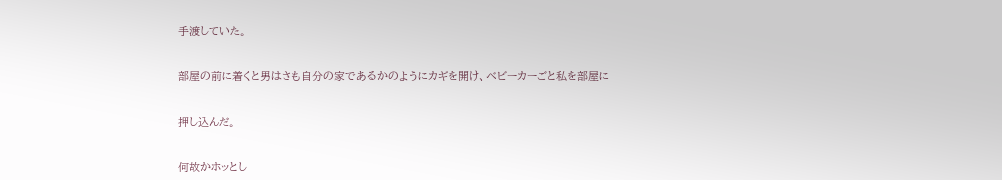手渡していた。


部屋の前に着くと男はさも自分の家であるかのようにカギを開け、ベビーカーごと私を部屋に


押し込んだ。


何故かホッとし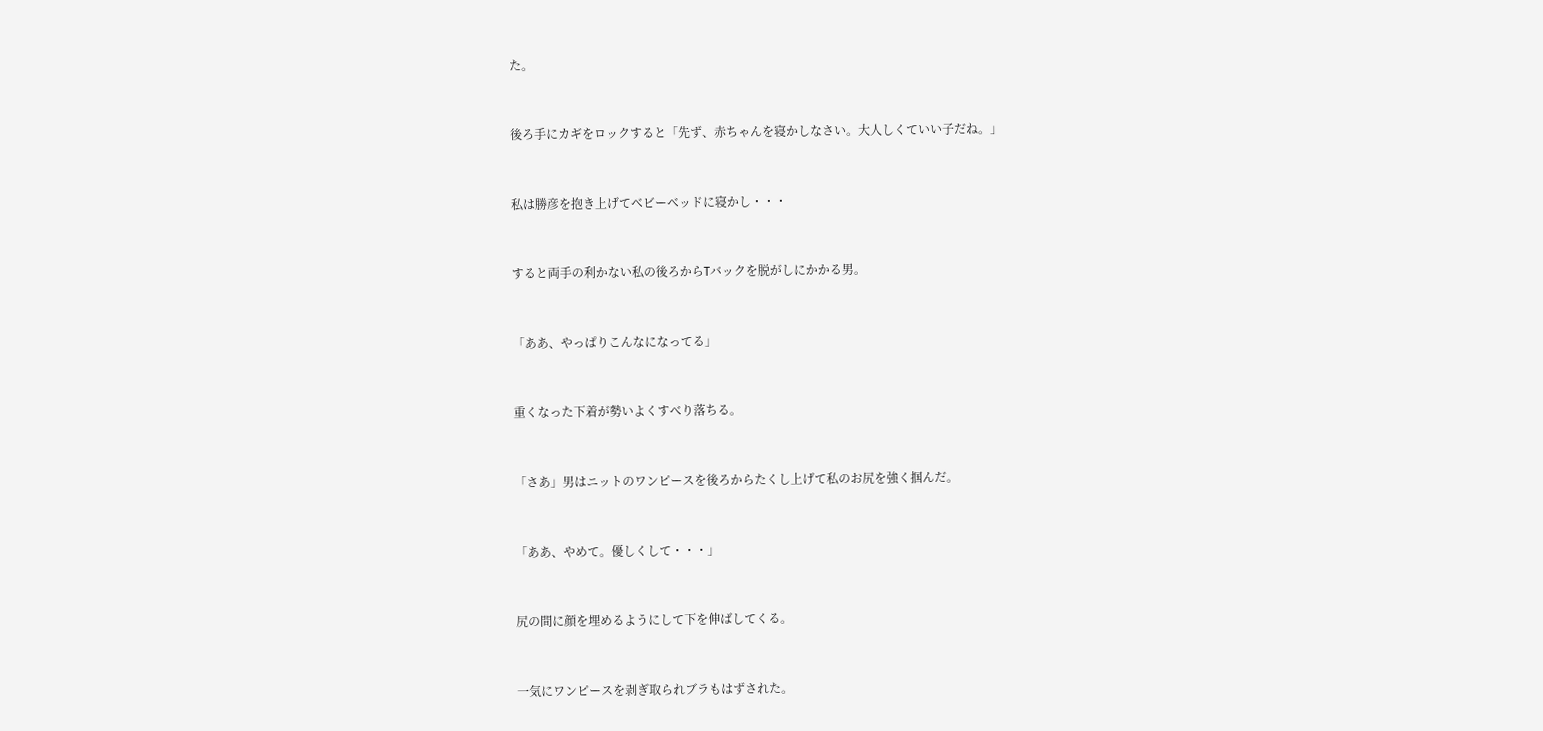た。


後ろ手にカギをロックすると「先ず、赤ちゃんを寝かしなさい。大人しくていい子だね。」


私は勝彦を抱き上げてベビーベッドに寝かし・・・


すると両手の利かない私の後ろからTバックを脱がしにかかる男。


「ああ、やっぱりこんなになってる」


重くなった下着が勢いよくすべり落ちる。


「さあ」男はニットのワンピースを後ろからたくし上げて私のお尻を強く掴んだ。


「ああ、やめて。優しくして・・・」


尻の間に顔を埋めるようにして下を伸ばしてくる。


一気にワンピースを剥ぎ取られブラもはずされた。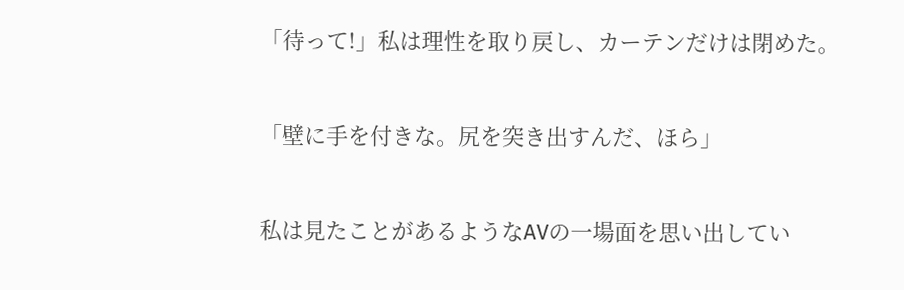「待って!」私は理性を取り戻し、カーテンだけは閉めた。


「壁に手を付きな。尻を突き出すんだ、ほら」


私は見たことがあるようなAVの一場面を思い出してい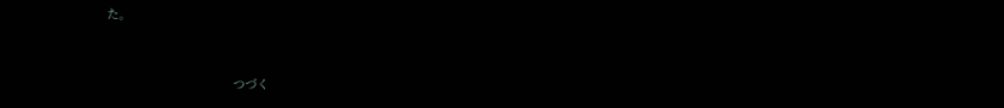た。



                                          つづく